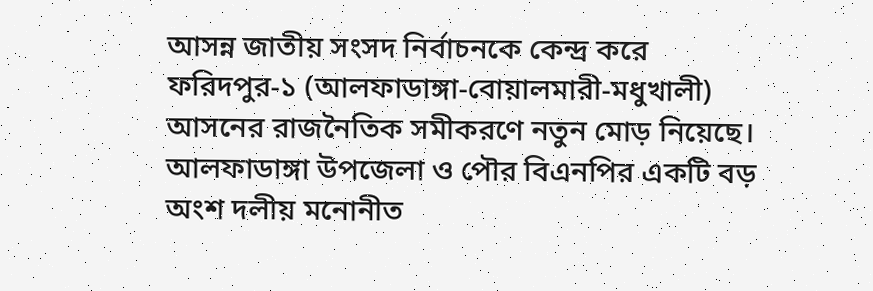আসন্ন জাতীয় সংসদ নির্বাচনকে কেন্দ্র করে ফরিদপুর-১ (আলফাডাঙ্গা-বোয়ালমারী-মধুখালী) আসনের রাজনৈতিক সমীকরণে নতুন মোড় নিয়েছে। আলফাডাঙ্গা উপজেলা ও পৌর বিএনপির একটি বড় অংশ দলীয় মনোনীত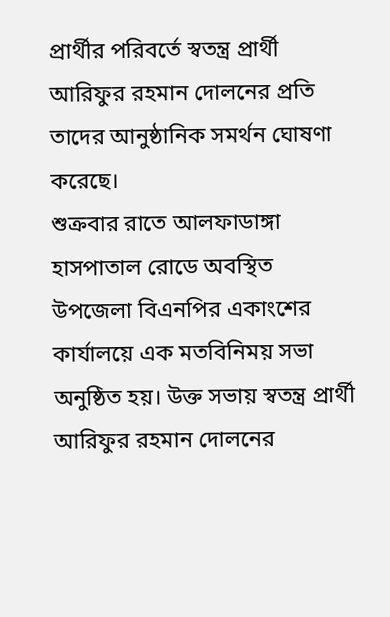প্রার্থীর পরিবর্তে স্বতন্ত্র প্রার্থী আরিফুর রহমান দোলনের প্রতি তাদের আনুষ্ঠানিক সমর্থন ঘোষণা করেছে।
শুক্রবার রাতে আলফাডাঙ্গা হাসপাতাল রোডে অবস্থিত উপজেলা বিএনপির একাংশের কার্যালয়ে এক মতবিনিময় সভা অনুষ্ঠিত হয়। উক্ত সভায় স্বতন্ত্র প্রার্থী আরিফুর রহমান দোলনের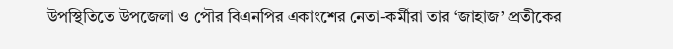উপস্থিতিতে উপজেলা ও পৌর বিএনপির একাংশের নেতা-কর্মীরা তার ‘জাহাজ’ প্রতীকের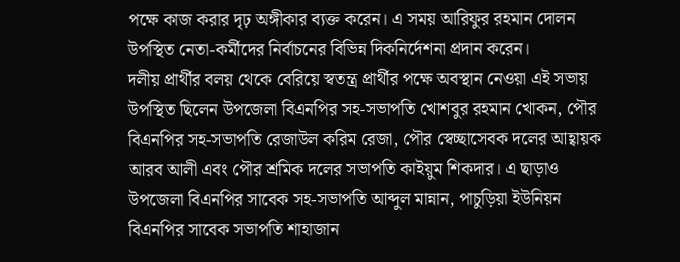পক্ষে কাজ করার দৃঢ় অঙ্গীকার ব্যক্ত করেন। এ সময় আরিফুর রহমান দোলন উপস্থিত নেতা-কর্মীদের নির্বাচনের বিভিন্ন দিকনির্দেশনা প্রদান করেন।
দলীয় প্রার্থীর বলয় থেকে বেরিয়ে স্বতন্ত্র প্রার্থীর পক্ষে অবস্থান নেওয়া এই সভায় উপস্থিত ছিলেন উপজেলা বিএনপির সহ-সভাপতি খোশবুর রহমান খোকন, পৌর বিএনপির সহ-সভাপতি রেজাউল করিম রেজা, পৌর স্বেচ্ছাসেবক দলের আহ্বায়ক আরব আলী এবং পৌর শ্রমিক দলের সভাপতি কাইয়ুম শিকদার। এ ছাড়াও উপজেলা বিএনপির সাবেক সহ-সভাপতি আব্দুল মান্নান, পাচুড়িয়া ইউনিয়ন বিএনপির সাবেক সভাপতি শাহাজান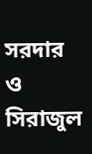সরদার ও সিরাজুল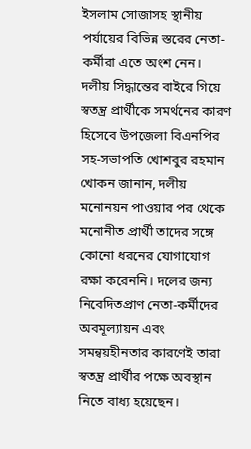ইসলাম সোজাসহ স্থানীয় পর্যায়ের বিভিন্ন স্তরের নেতা-কর্মীরা এতে অংশ নেন।
দলীয় সিদ্ধান্তের বাইরে গিয়ে স্বতন্ত্র প্রার্থীকে সমর্থনের কারণ হিসেবে উপজেলা বিএনপির সহ-সভাপতি খোশবুর রহমান খোকন জানান, দলীয় মনোনয়ন পাওয়ার পর থেকে মনোনীত প্রার্থী তাদের সঙ্গে কোনো ধরনের যোগাযোগ রক্ষা করেননি। দলের জন্য নিবেদিতপ্রাণ নেতা-কর্মীদের অবমূল্যায়ন এবং সমন্বয়হীনতার কারণেই তারা স্বতন্ত্র প্রার্থীর পক্ষে অবস্থান নিতে বাধ্য হয়েছেন।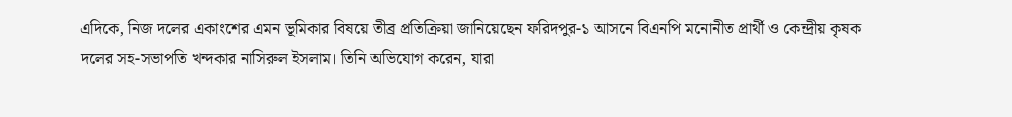এদিকে, নিজ দলের একাংশের এমন ভূমিকার বিষয়ে তীব্র প্রতিক্রিয়া জানিয়েছেন ফরিদপুর-১ আসনে বিএনপি মনোনীত প্রার্থী ও কেন্দ্রীয় কৃষক দলের সহ-সভাপতি খন্দকার নাসিরুল ইসলাম। তিনি অভিযোগ করেন, যারা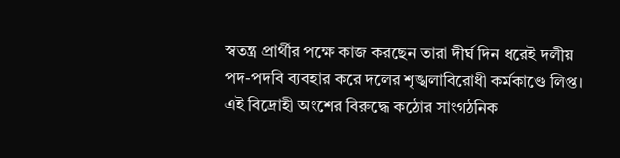স্বতন্ত্র প্রার্থীর পক্ষে কাজ করছেন তারা দীর্ঘ দিন ধরেই দলীয় পদ-পদবি ব্যবহার করে দলের শৃঙ্খলাবিরোধী কর্মকাণ্ডে লিপ্ত। এই বিদ্রোহী অংশের বিরুদ্ধে কঠোর সাংগঠনিক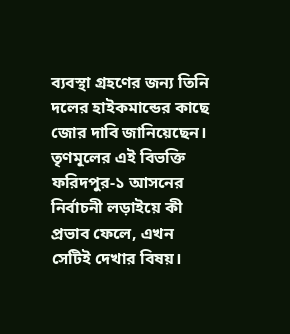ব্যবস্থা গ্রহণের জন্য তিনি দলের হাইকমান্ডের কাছে জোর দাবি জানিয়েছেন।
তৃণমূলের এই বিভক্তি ফরিদপুর-১ আসনের নির্বাচনী লড়াইয়ে কী প্রভাব ফেলে, এখন সেটিই দেখার বিষয়।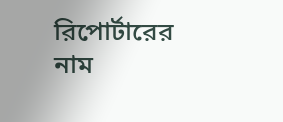রিপোর্টারের নাম